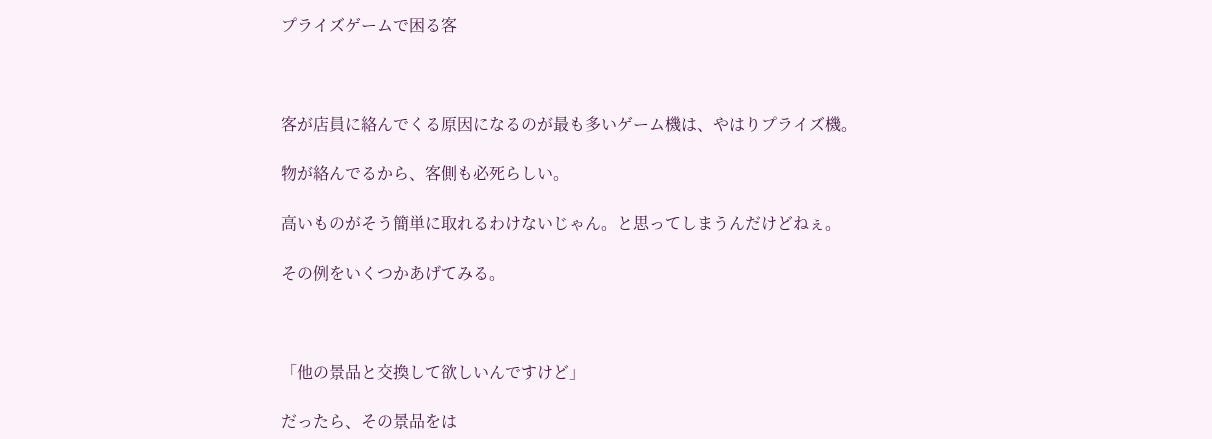プライズゲームで困る客



客が店員に絡んでくる原因になるのが最も多いゲーム機は、やはりプライズ機。

物が絡んでるから、客側も必死らしい。

高いものがそう簡単に取れるわけないじゃん。と思ってしまうんだけどねぇ。

その例をいくつかあげてみる。



「他の景品と交換して欲しいんですけど」

だったら、その景品をは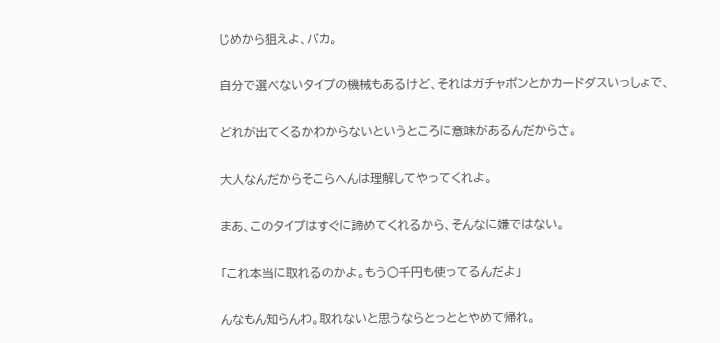じめから狙えよ、バカ。

自分で選べないタイプの機械もあるけど、それはガチャポンとかカードダスいっしょで、

どれが出てくるかわからないというところに意味があるんだからさ。

大人なんだからそこらへんは理解してやってくれよ。

まあ、このタイプはすぐに諦めてくれるから、そんなに嫌ではない。

「これ本当に取れるのかよ。もう○千円も使ってるんだよ」

んなもん知らんわ。取れないと思うならとっととやめて帰れ。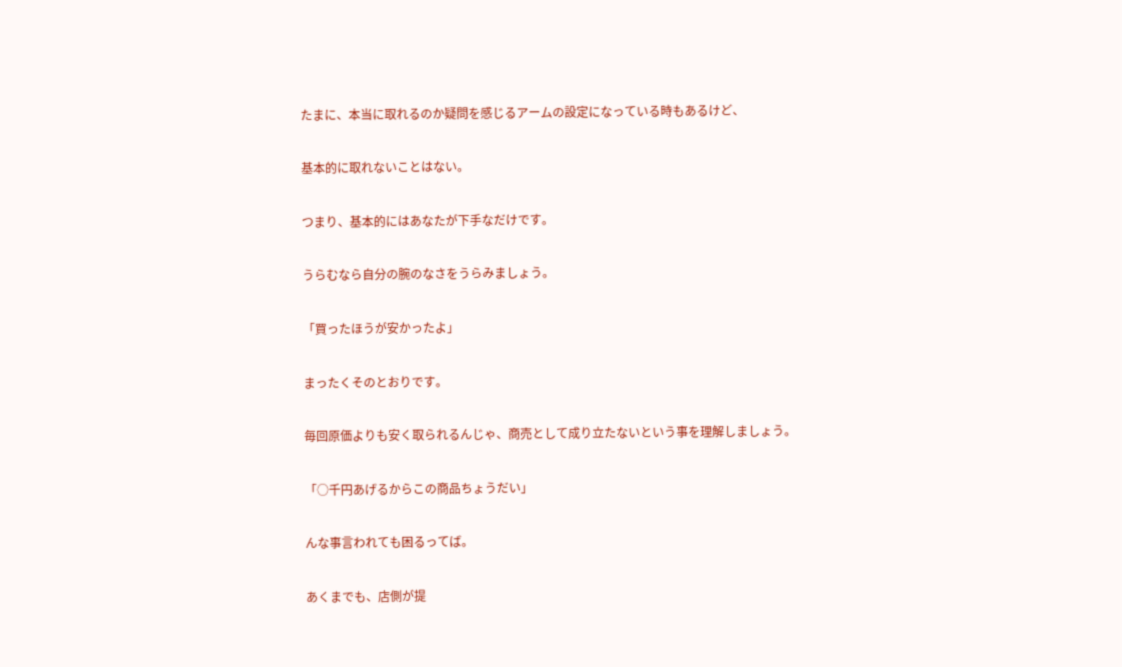たまに、本当に取れるのか疑問を感じるアームの設定になっている時もあるけど、

基本的に取れないことはない。

つまり、基本的にはあなたが下手なだけです。

うらむなら自分の腕のなさをうらみましょう。

「買ったほうが安かったよ」

まったくそのとおりです。

毎回原価よりも安く取られるんじゃ、商売として成り立たないという事を理解しましょう。

「○千円あげるからこの商品ちょうだい」

んな事言われても困るってば。

あくまでも、店側が提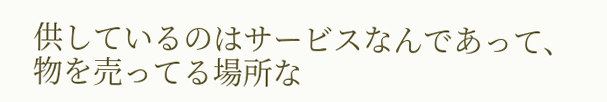供しているのはサービスなんであって、物を売ってる場所な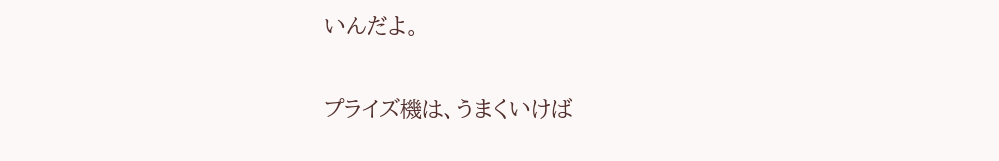いんだよ。

プライズ機は、うまくいけば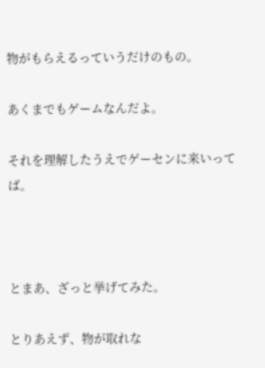物がもらえるっていうだけのもの。

あくまでもゲームなんだよ。

それを理解したうえでゲーセンに来いってば。



とまあ、ざっと挙げてみた。

とりあえず、物が取れな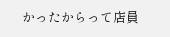かったからって店員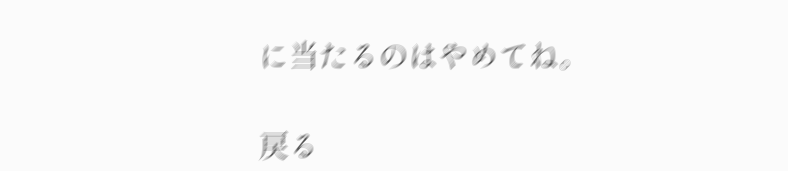に当たるのはやめてね。

戻る